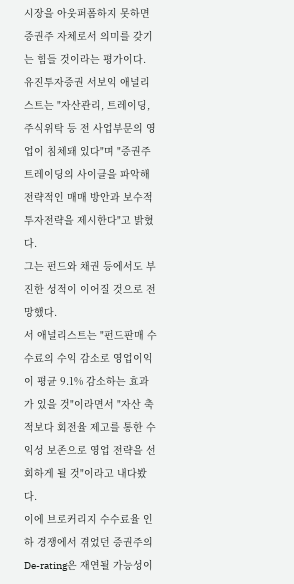시장을 아웃퍼폼하지 못하면 증권주 자체로서 의미를 갖기는 힘들 것이라는 평가이다.
유진투자증권 서보익 애널리스트는 "자산관리, 트레이딩, 주식위탁 등 전 사업부문의 영업이 침체돼 있다"며 "증권주 트레이딩의 사이클을 파악해 전략적인 매매 방안과 보수적 투자전략을 제시한다"고 밝혔다.
그는 펀드와 채권 등에서도 부진한 성적이 이어질 것으로 전망했다.
서 애널리스트는 "펀드판매 수수료의 수익 감소로 영업이익이 평균 9.1% 감소하는 효과가 있을 것"이라면서 "자산 축적보다 회전율 제고를 통한 수익성 보존으로 영업 전략을 선회하게 될 것"이라고 내다봤다.
이에 브로커리지 수수료율 인하 경쟁에서 겪었던 증권주의 De-rating은 재연될 가능성이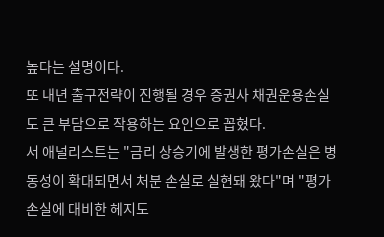높다는 설명이다.
또 내년 출구전략이 진행될 경우 증권사 채권운용손실도 큰 부담으로 작용하는 요인으로 꼽혔다.
서 애널리스트는 "금리 상승기에 발생한 평가손실은 병동성이 확대되면서 처분 손실로 실현돼 왔다"며 "평가손실에 대비한 헤지도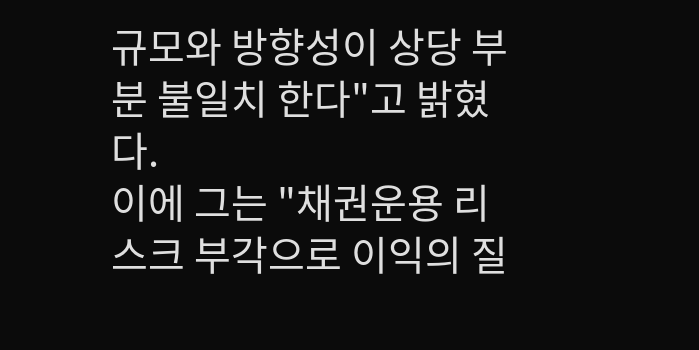규모와 방향성이 상당 부분 불일치 한다"고 밝혔다.
이에 그는 "채권운용 리스크 부각으로 이익의 질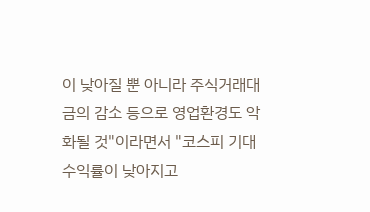이 낮아질 뿐 아니라 주식거래대금의 감소 등으로 영업환경도 악화될 것"이라면서 "코스피 기대수익률이 낮아지고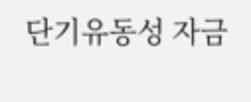단기유동성 자금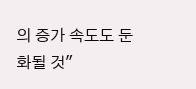의 증가 속도도 둔화될 것"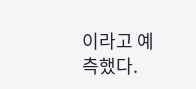이라고 예측했다.